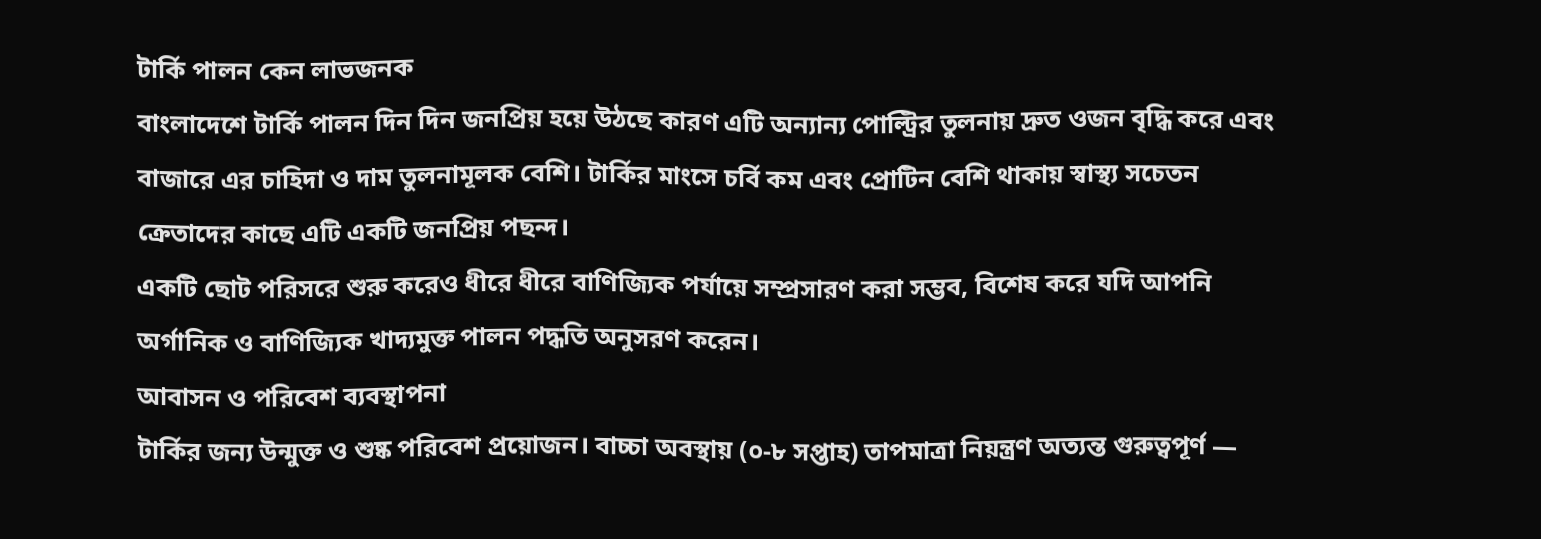টার্কি পালন কেন লাভজনক
বাংলাদেশে টার্কি পালন দিন দিন জনপ্রিয় হয়ে উঠছে কারণ এটি অন্যান্য পোল্ট্রির তুলনায় দ্রুত ওজন বৃদ্ধি করে এবং বাজারে এর চাহিদা ও দাম তুলনামূলক বেশি। টার্কির মাংসে চর্বি কম এবং প্রোটিন বেশি থাকায় স্বাস্থ্য সচেতন ক্রেতাদের কাছে এটি একটি জনপ্রিয় পছন্দ।
একটি ছোট পরিসরে শুরু করেও ধীরে ধীরে বাণিজ্যিক পর্যায়ে সম্প্রসারণ করা সম্ভব, বিশেষ করে যদি আপনি অর্গানিক ও বাণিজ্যিক খাদ্যমুক্ত পালন পদ্ধতি অনুসরণ করেন।
আবাসন ও পরিবেশ ব্যবস্থাপনা
টার্কির জন্য উন্মুক্ত ও শুষ্ক পরিবেশ প্রয়োজন। বাচ্চা অবস্থায় (০-৮ সপ্তাহ) তাপমাত্রা নিয়ন্ত্রণ অত্যন্ত গুরুত্বপূর্ণ —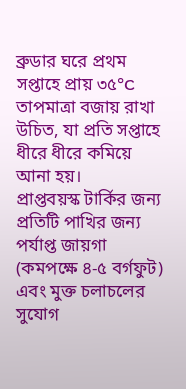ব্রুডার ঘরে প্রথম সপ্তাহে প্রায় ৩৫°C তাপমাত্রা বজায় রাখা উচিত, যা প্রতি সপ্তাহে ধীরে ধীরে কমিয়ে আনা হয়।
প্রাপ্তবয়স্ক টার্কির জন্য প্রতিটি পাখির জন্য পর্যাপ্ত জায়গা (কমপক্ষে ৪-৫ বর্গফুট) এবং মুক্ত চলাচলের সুযোগ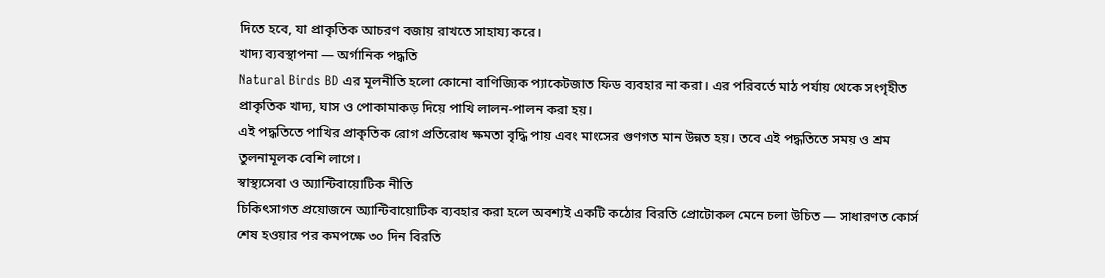দিতে হবে, যা প্রাকৃতিক আচরণ বজায় রাখতে সাহায্য করে।
খাদ্য ব্যবস্থাপনা — অর্গানিক পদ্ধতি
Natural Birds BD এর মূলনীতি হলো কোনো বাণিজ্যিক প্যাকেটজাত ফিড ব্যবহার না করা। এর পরিবর্তে মাঠ পর্যায় থেকে সংগৃহীত প্রাকৃতিক খাদ্য, ঘাস ও পোকামাকড় দিয়ে পাখি লালন-পালন করা হয়।
এই পদ্ধতিতে পাখির প্রাকৃতিক রোগ প্রতিরোধ ক্ষমতা বৃদ্ধি পায় এবং মাংসের গুণগত মান উন্নত হয়। তবে এই পদ্ধতিতে সময় ও শ্রম তুলনামূলক বেশি লাগে।
স্বাস্থ্যসেবা ও অ্যান্টিবায়োটিক নীতি
চিকিৎসাগত প্রয়োজনে অ্যান্টিবায়োটিক ব্যবহার করা হলে অবশ্যই একটি কঠোর বিরতি প্রোটোকল মেনে চলা উচিত — সাধারণত কোর্স শেষ হওয়ার পর কমপক্ষে ৩০ দিন বিরতি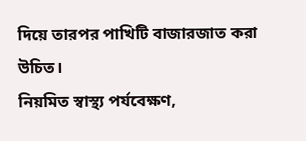দিয়ে তারপর পাখিটি বাজারজাত করা উচিত।
নিয়মিত স্বাস্থ্য পর্যবেক্ষণ,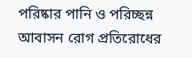পরিষ্কার পানি ও পরিচ্ছন্ন আবাসন রোগ প্রতিরোধের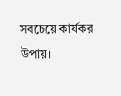সবচেয়ে কার্যকর উপায়।